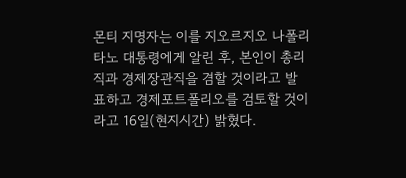몬티 지명자는 이를 지오르지오 나폴리타노 대통령에게 알린 후, 본인이 총리직과 경제장관직을 겸할 것이라고 발표하고 경제포트폴리오를 검토할 것이라고 16일(현지시간) 밝혔다.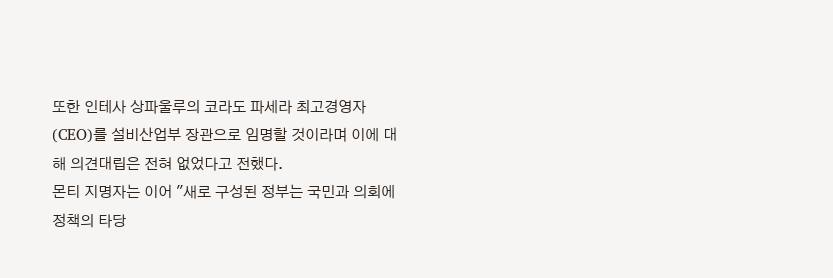또한 인테사 상파울루의 코라도 파세라 최고경영자(CEO)를 설비산업부 장관으로 임명할 것이라며 이에 대해 의견대립은 전혀 없었다고 전했다.
몬티 지명자는 이어 "새로 구성된 정부는 국민과 의회에 정책의 타당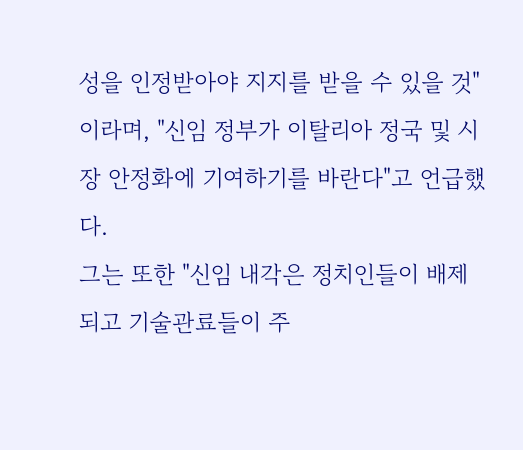성을 인정받아야 지지를 받을 수 있을 것"이라며, "신임 정부가 이탈리아 정국 및 시장 안정화에 기여하기를 바란다"고 언급했다.
그는 또한 "신임 내각은 정치인들이 배제되고 기술관료들이 주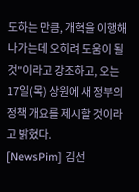도하는 만큼, 개혁을 이행해 나가는데 오히려 도움이 될 것"이라고 강조하고, 오는 17일(목) 상원에 새 정부의 정책 개요를 제시할 것이라고 밝혔다.
[NewsPim] 김선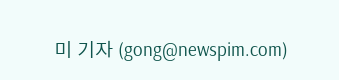미 기자 (gong@newspim.com)